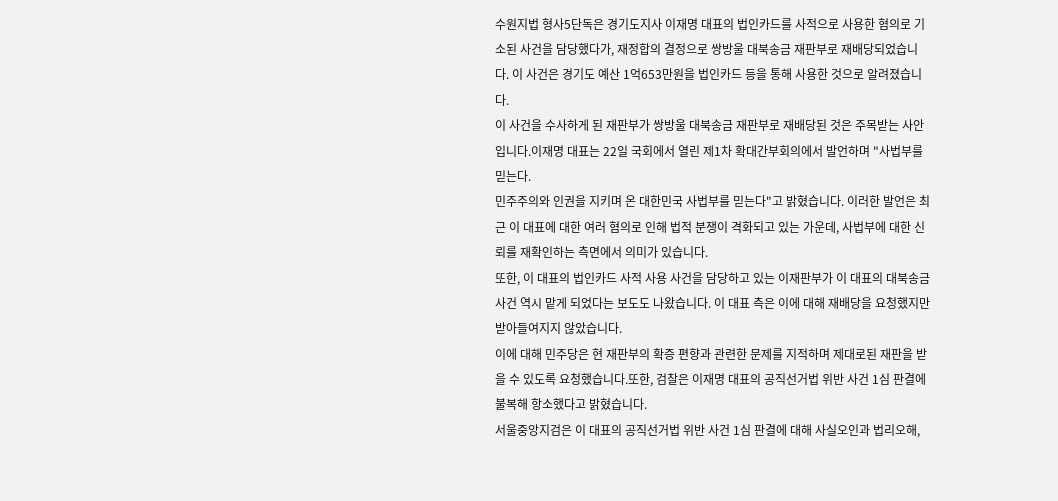수원지법 형사5단독은 경기도지사 이재명 대표의 법인카드를 사적으로 사용한 혐의로 기소된 사건을 담당했다가, 재정합의 결정으로 쌍방울 대북송금 재판부로 재배당되었습니다. 이 사건은 경기도 예산 1억653만원을 법인카드 등을 통해 사용한 것으로 알려졌습니다.
이 사건을 수사하게 된 재판부가 쌍방울 대북송금 재판부로 재배당된 것은 주목받는 사안입니다.이재명 대표는 22일 국회에서 열린 제1차 확대간부회의에서 발언하며 "사법부를 믿는다.
민주주의와 인권을 지키며 온 대한민국 사법부를 믿는다"고 밝혔습니다. 이러한 발언은 최근 이 대표에 대한 여러 혐의로 인해 법적 분쟁이 격화되고 있는 가운데, 사법부에 대한 신뢰를 재확인하는 측면에서 의미가 있습니다.
또한, 이 대표의 법인카드 사적 사용 사건을 담당하고 있는 이재판부가 이 대표의 대북송금 사건 역시 맡게 되었다는 보도도 나왔습니다. 이 대표 측은 이에 대해 재배당을 요청했지만 받아들여지지 않았습니다.
이에 대해 민주당은 현 재판부의 확증 편향과 관련한 문제를 지적하며 제대로된 재판을 받을 수 있도록 요청했습니다.또한, 검찰은 이재명 대표의 공직선거법 위반 사건 1심 판결에 불복해 항소했다고 밝혔습니다.
서울중앙지검은 이 대표의 공직선거법 위반 사건 1심 판결에 대해 사실오인과 법리오해,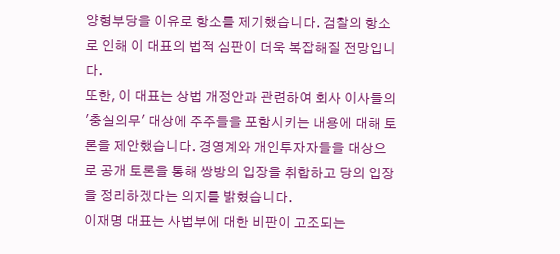양형부당을 이유로 항소를 제기했습니다. 검찰의 항소로 인해 이 대표의 법적 심판이 더욱 복잡해질 전망입니다.
또한, 이 대표는 상법 개정안과 관련하여 회사 이사들의 '충실의무' 대상에 주주들을 포함시키는 내용에 대해 토론을 제안했습니다. 경영계와 개인투자자들을 대상으로 공개 토론을 통해 쌍방의 입장을 취합하고 당의 입장을 정리하겠다는 의지를 밝혔습니다.
이재명 대표는 사법부에 대한 비판이 고조되는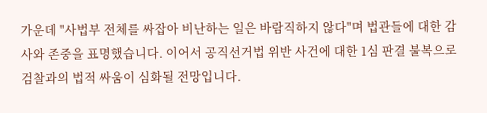가운데 "사법부 전체를 싸잡아 비난하는 일은 바람직하지 않다"며 법관들에 대한 감사와 존중을 표명했습니다. 이어서 공직선거법 위반 사건에 대한 1심 판결 불복으로 검찰과의 법적 싸움이 심화될 전망입니다.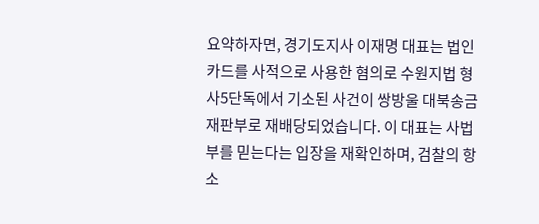요약하자면, 경기도지사 이재명 대표는 법인카드를 사적으로 사용한 혐의로 수원지법 형사5단독에서 기소된 사건이 쌍방울 대북송금 재판부로 재배당되었습니다. 이 대표는 사법부를 믿는다는 입장을 재확인하며, 검찰의 항소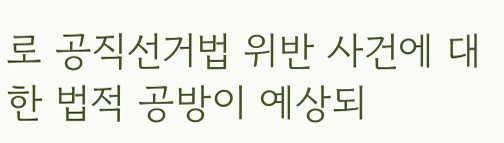로 공직선거법 위반 사건에 대한 법적 공방이 예상되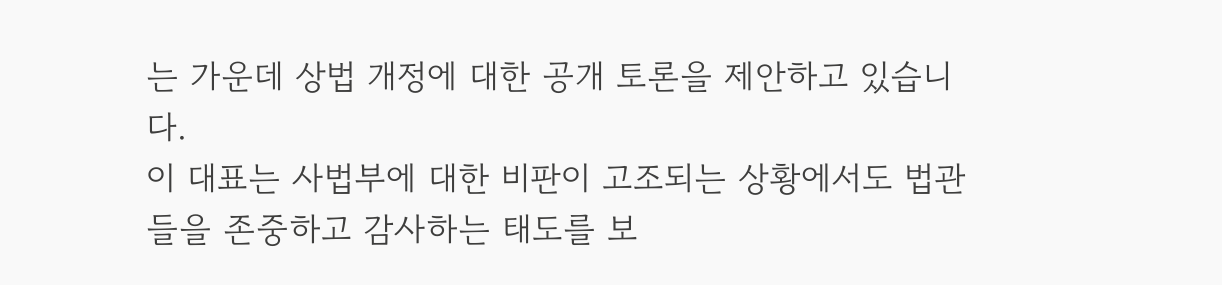는 가운데 상법 개정에 대한 공개 토론을 제안하고 있습니다.
이 대표는 사법부에 대한 비판이 고조되는 상황에서도 법관들을 존중하고 감사하는 태도를 보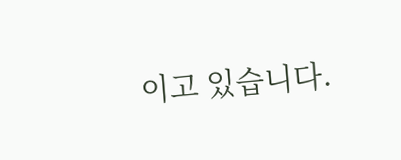이고 있습니다.